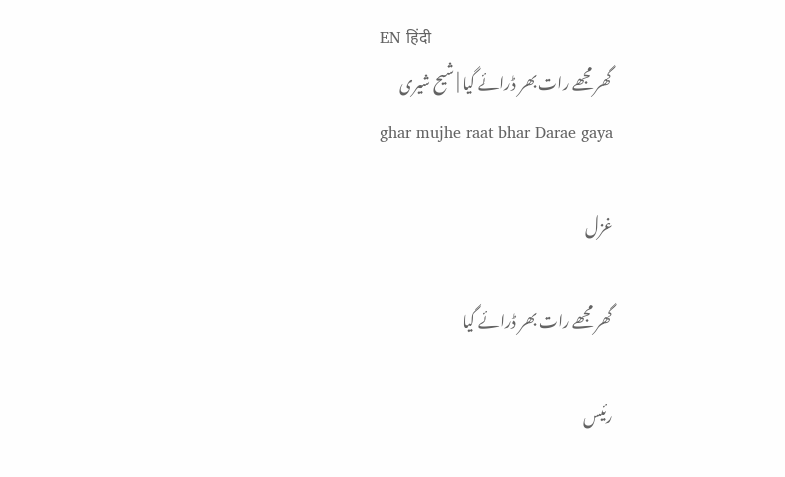EN हिंदी
گھر مجھے رات بھر ڈرائے گیا | شیح شیری
ghar mujhe raat bhar Darae gaya

غزل

گھر مجھے رات بھر ڈرائے گیا

رئیس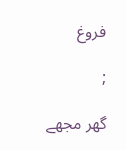فروغ

;

گھر مجھے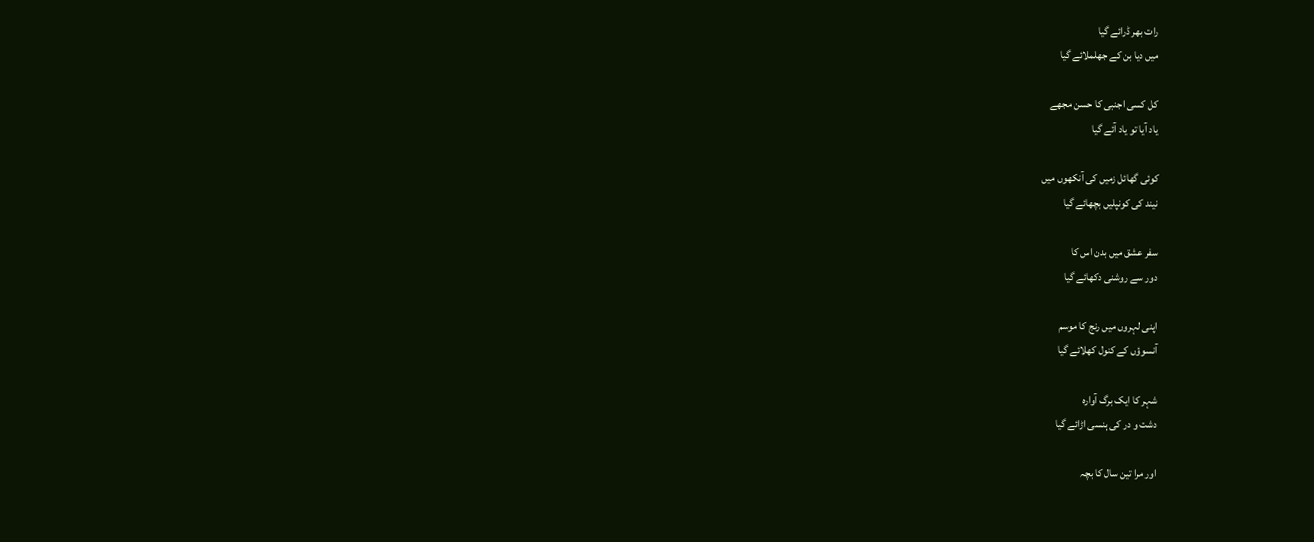رات بھر ڈرائے گیا
میں دیا بن کے جھلملائے گیا

کل کسی اجنبی کا حسن مجھے
یاد آیا تو یاد آئے گیا

کوئی گھائل زمیں کی آنکھوں میں
نیند کی کونپلیں بچھائے گیا

سفر عشق میں بدن اس کا
دور سے روشنی دکھائے گیا

اپنی لہروں میں رنج کا موسم
آنسوؤں کے کنول کھلائے گیا

شہر کا ایک برگ آوارہ
دشت و در کی ہنسی اڑائے گیا

اور مرا تین سال کا بچہ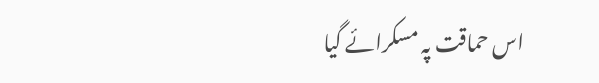اس حماقت پہ مسکرائے گیا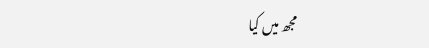مجھ میں کیا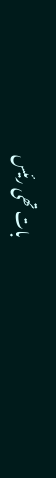بات تھی رئیس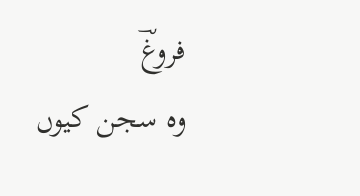فروغؔ
وہ سجن کیوں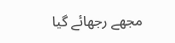مجھے رجھائے گیا